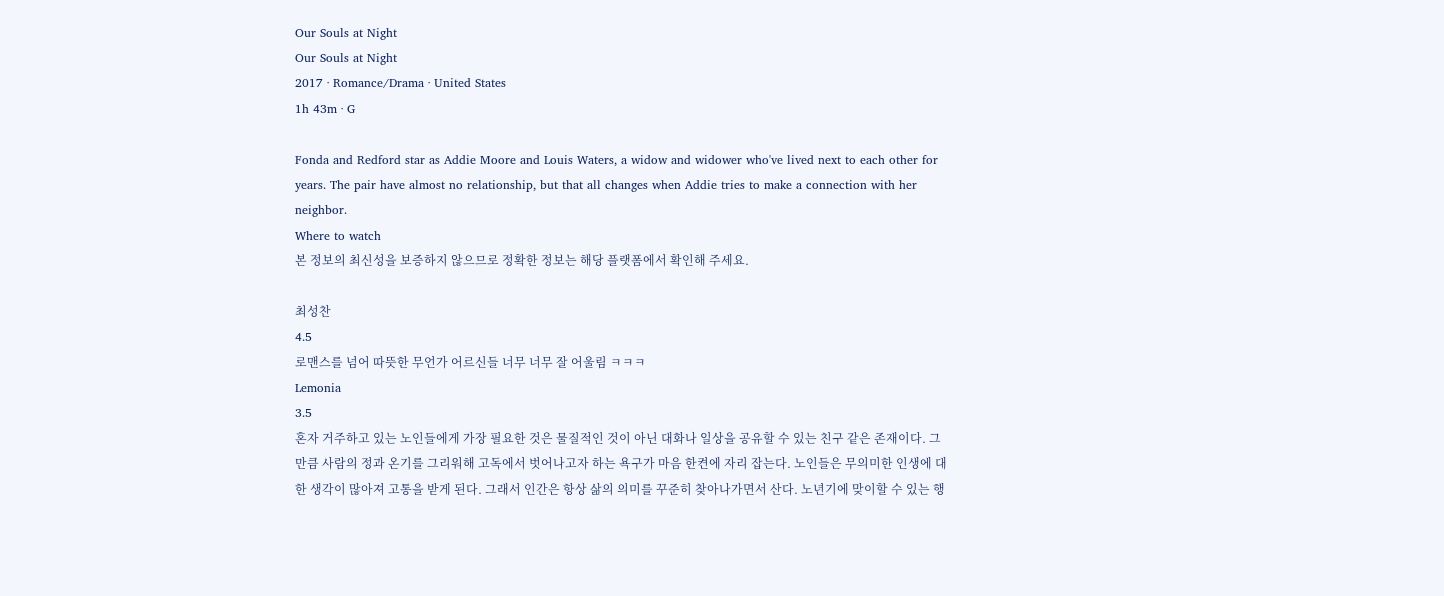Our Souls at Night
Our Souls at Night
2017 · Romance/Drama · United States
1h 43m · G

Fonda and Redford star as Addie Moore and Louis Waters, a widow and widower who've lived next to each other for years. The pair have almost no relationship, but that all changes when Addie tries to make a connection with her neighbor.
Where to watch
본 정보의 최신성을 보증하지 않으므로 정확한 정보는 해당 플랫폼에서 확인해 주세요.

최성찬
4.5
로맨스를 넘어 따뜻한 무언가 어르신들 너무 너무 잘 어울림 ㅋㅋㅋ
Lemonia
3.5
혼자 거주하고 있는 노인들에게 가장 필요한 것은 물질적인 것이 아닌 대화나 일상을 공유할 수 있는 친구 같은 존재이다. 그만큼 사람의 정과 온기를 그리워해 고독에서 벗어나고자 하는 욕구가 마음 한켠에 자리 잡는다. 노인들은 무의미한 인생에 대한 생각이 많아져 고통을 받게 된다. 그래서 인간은 항상 삶의 의미를 꾸준히 찾아나가면서 산다. 노년기에 맞이할 수 있는 행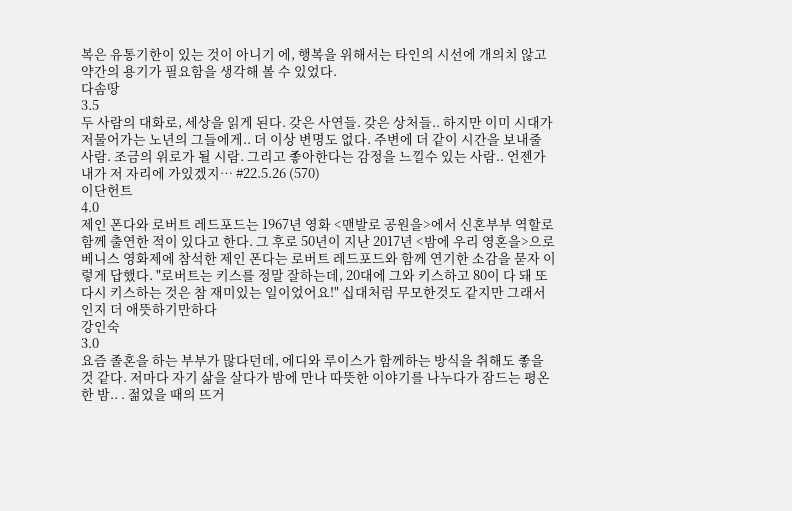복은 유통기한이 있는 것이 아니기 에, 행복을 위해서는 타인의 시선에 개의치 않고 약간의 용기가 필요함을 생각해 볼 수 있었다.
다솜땅
3.5
두 사람의 대화로, 세상을 읽게 된다. 갖은 사연들. 갖은 상처들.. 하지만 이미 시대가 저물어가는 노년의 그들에게.. 더 이상 변명도 없다. 주변에 더 같이 시간을 보내줄 사람. 조금의 위로가 될 시람. 그리고 좋아한다는 감정을 느낄수 있는 사람.. 언젠가 내가 저 자리에 가있겠지… #22.5.26 (570)
이단헌트
4.0
제인 폰다와 로버트 레드포드는 1967년 영화 <맨발로 공원을>에서 신혼부부 역할로 함께 출연한 적이 있다고 한다. 그 후로 50년이 지난 2017년 <밤에 우리 영혼을>으로 베니스 영화제에 참석한 제인 폰다는 로버트 레드포드와 함께 연기한 소감을 묻자 이렇게 답했다. "로버트는 키스를 정말 잘하는데, 20대에 그와 키스하고 80이 다 돼 또다시 키스하는 것은 참 재미있는 일이었어요!" 십대처럼 무모한것도 같지만 그래서인지 더 애뜻하기만하다
강인숙
3.0
요즘 졸혼을 하는 부부가 많다던데, 에디와 루이스가 함께하는 방식을 취해도 좋을 것 같다. 저마다 자기 삶을 살다가 밤에 만나 따뜻한 이야기를 나누다가 잠드는 평온한 밤.. . 젊었을 때의 뜨거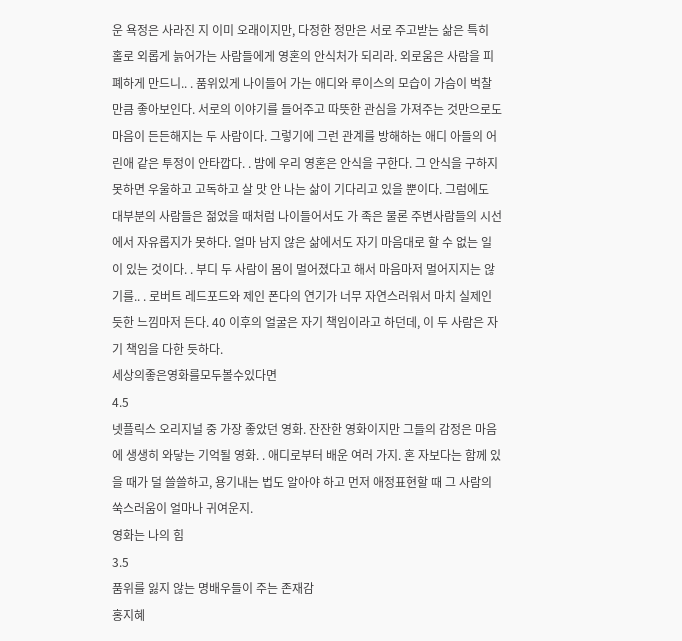운 욕정은 사라진 지 이미 오래이지만, 다정한 정만은 서로 주고받는 삶은 특히 홀로 외롭게 늙어가는 사람들에게 영혼의 안식처가 되리라. 외로움은 사람을 피폐하게 만드니.. . 품위있게 나이들어 가는 애디와 루이스의 모습이 가슴이 벅찰 만큼 좋아보인다. 서로의 이야기를 들어주고 따뜻한 관심을 가져주는 것만으로도 마음이 든든해지는 두 사람이다. 그렇기에 그런 관계를 방해하는 애디 아들의 어린애 같은 투정이 안타깝다. . 밤에 우리 영혼은 안식을 구한다. 그 안식을 구하지 못하면 우울하고 고독하고 살 맛 안 나는 삶이 기다리고 있을 뿐이다. 그럼에도 대부분의 사람들은 젊었을 때처럼 나이들어서도 가 족은 물론 주변사람들의 시선에서 자유롭지가 못하다. 얼마 남지 않은 삶에서도 자기 마음대로 할 수 없는 일이 있는 것이다. . 부디 두 사람이 몸이 멀어졌다고 해서 마음마저 멀어지지는 않기를.. . 로버트 레드포드와 제인 폰다의 연기가 너무 자연스러워서 마치 실제인 듯한 느낌마저 든다. 40 이후의 얼굴은 자기 책임이라고 하던데, 이 두 사람은 자기 책임을 다한 듯하다.
세상의좋은영화를모두볼수있다면
4.5
넷플릭스 오리지널 중 가장 좋았던 영화. 잔잔한 영화이지만 그들의 감정은 마음에 생생히 와닿는 기억될 영화. . 애디로부터 배운 여러 가지. 혼 자보다는 함께 있을 때가 덜 쓸쓸하고, 용기내는 법도 알아야 하고 먼저 애정표현할 때 그 사람의 쑥스러움이 얼마나 귀여운지.
영화는 나의 힘
3.5
품위를 잃지 않는 명배우들이 주는 존재감
홍지혜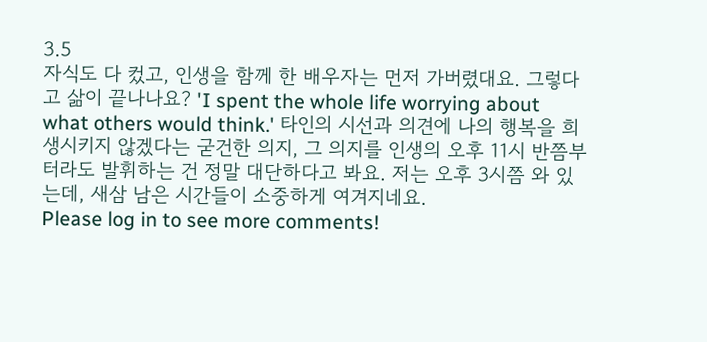3.5
자식도 다 컸고, 인생을 함께 한 배우자는 먼저 가버렸대요. 그렇다고 삶이 끝나나요? 'I spent the whole life worrying about what others would think.' 타인의 시선과 의견에 나의 행복을 희생시키지 않겠다는 굳건한 의지, 그 의지를 인생의 오후 11시 반쯤부터라도 발휘하는 건 정말 대단하다고 봐요. 저는 오후 3시쯤 와 있는데, 새삼 남은 시간들이 소중하게 여겨지네요.
Please log in to see more comments!